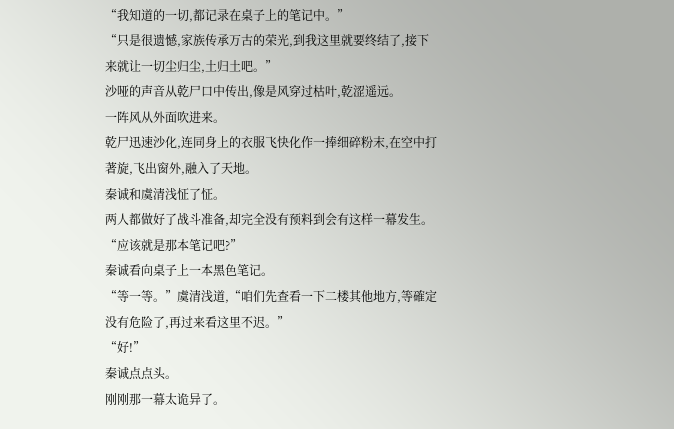“我知道的一切,都记录在桌子上的笔记中。”
“只是很遗憾,家族传承万古的荣光,到我这里就要终结了,接下来就让一切尘归尘,土归土吧。”
沙哑的声音从乾尸口中传出,像是风穿过枯叶,乾涩遥远。
一阵风从外面吹进来。
乾尸迅速沙化,连同身上的衣服飞快化作一捧细碎粉末,在空中打著旋,飞出窗外,融入了天地。
秦诚和虞清浅怔了怔。
两人都做好了战斗准备,却完全没有预料到会有这样一幕发生。
“应该就是那本笔记吧?”
秦诚看向桌子上一本黑色笔记。
“等一等。”虞清浅道,“咱们先查看一下二楼其他地方,等確定没有危险了,再过来看这里不迟。”
“好!”
秦诚点点头。
刚刚那一幕太诡异了。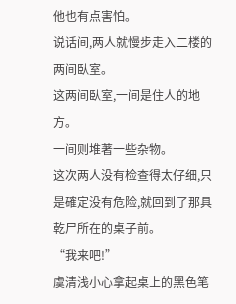他也有点害怕。
说话间,两人就慢步走入二楼的两间臥室。
这两间臥室,一间是住人的地方。
一间则堆著一些杂物。
这次两人没有检查得太仔细,只是確定没有危险,就回到了那具乾尸所在的桌子前。
“我来吧!”
虞清浅小心拿起桌上的黑色笔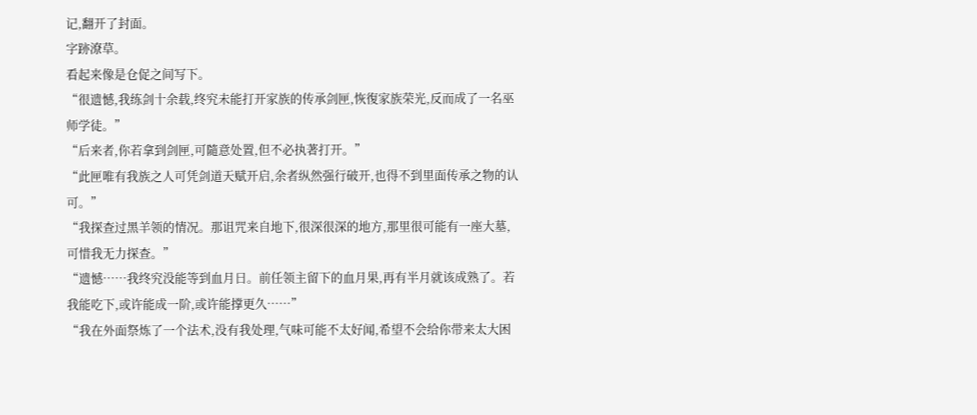记,翻开了封面。
字跡潦草。
看起来像是仓促之间写下。
“很遗憾,我练剑十余载,终究未能打开家族的传承剑匣,恢復家族荣光,反而成了一名巫师学徒。”
“后来者,你若拿到剑匣,可隨意处置,但不必执著打开。”
“此匣唯有我族之人可凭剑道天赋开启,余者纵然强行破开,也得不到里面传承之物的认可。”
“我探查过黑羊领的情况。那诅咒来自地下,很深很深的地方,那里很可能有一座大墓,可惜我无力探查。”
“遗憾……我终究没能等到血月日。前任领主留下的血月果,再有半月就该成熟了。若我能吃下,或许能成一阶,或许能撑更久……”
“我在外面祭炼了一个法术,没有我处理,气味可能不太好闻,希望不会给你带来太大困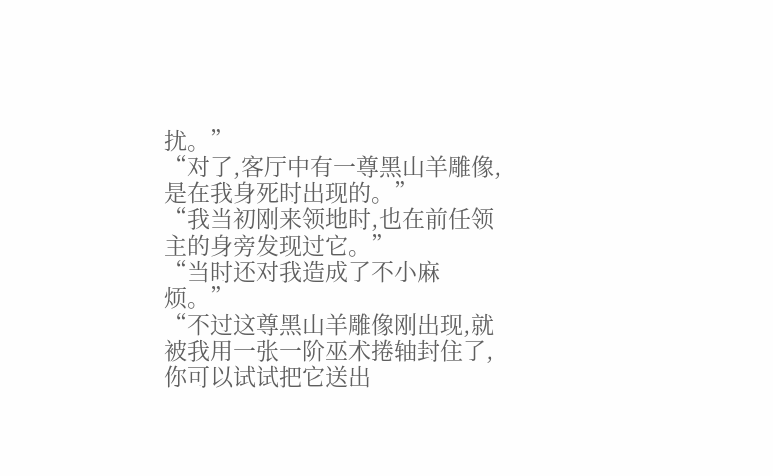扰。”
“对了,客厅中有一尊黑山羊雕像,是在我身死时出现的。”
“我当初刚来领地时,也在前任领主的身旁发现过它。”
“当时还对我造成了不小麻烦。”
“不过这尊黑山羊雕像刚出现,就被我用一张一阶巫术捲轴封住了,你可以试试把它送出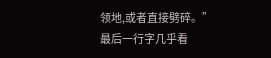领地,或者直接劈碎。”
最后一行字几乎看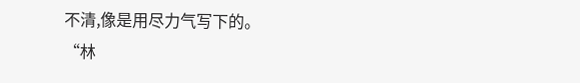不清,像是用尽力气写下的。
“林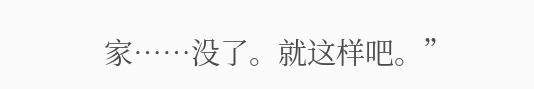家……没了。就这样吧。”